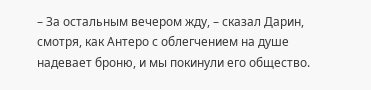– За остальным вечером жду, – сказал Дарин, смотря, как Антеро с облегчением на душе надевает броню, и мы покинули его общество.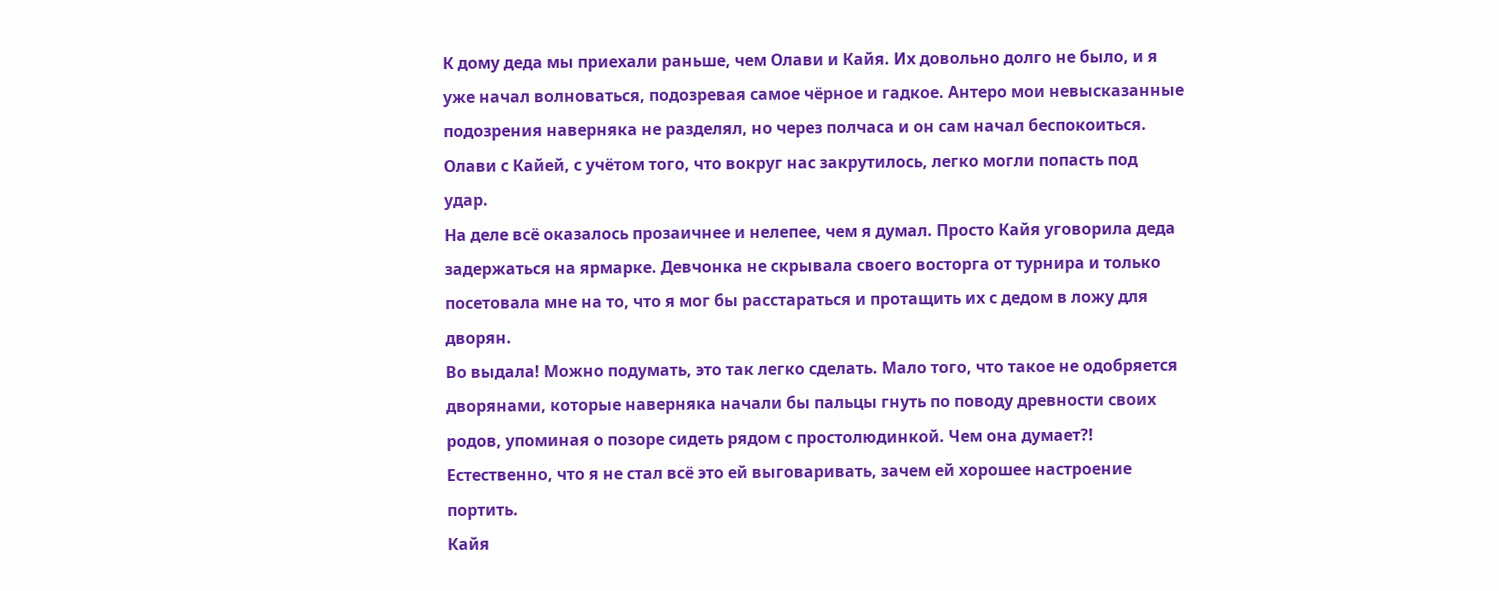К дому деда мы приехали раньше, чем Олави и Кайя. Их довольно долго не было, и я уже начал волноваться, подозревая самое чёрное и гадкое. Антеро мои невысказанные подозрения наверняка не разделял, но через полчаса и он сам начал беспокоиться. Олави с Кайей, с учётом того, что вокруг нас закрутилось, легко могли попасть под удар.
На деле всё оказалось прозаичнее и нелепее, чем я думал. Просто Кайя уговорила деда задержаться на ярмарке. Девчонка не скрывала своего восторга от турнира и только посетовала мне на то, что я мог бы расстараться и протащить их с дедом в ложу для дворян.
Во выдала! Можно подумать, это так легко сделать. Мало того, что такое не одобряется дворянами, которые наверняка начали бы пальцы гнуть по поводу древности своих родов, упоминая о позоре сидеть рядом с простолюдинкой. Чем она думает?!
Естественно, что я не стал всё это ей выговаривать, зачем ей хорошее настроение портить.
Кайя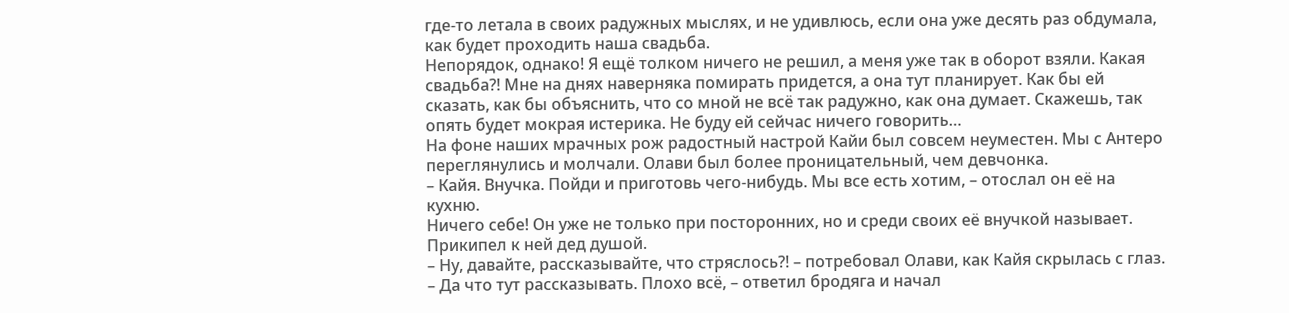где-то летала в своих радужных мыслях, и не удивлюсь, если она уже десять раз обдумала, как будет проходить наша свадьба.
Непорядок, однако! Я ещё толком ничего не решил, а меня уже так в оборот взяли. Какая свадьба?! Мне на днях наверняка помирать придется, а она тут планирует. Как бы ей сказать, как бы объяснить, что со мной не всё так радужно, как она думает. Скажешь, так опять будет мокрая истерика. Не буду ей сейчас ничего говорить…
На фоне наших мрачных рож радостный настрой Кайи был совсем неуместен. Мы с Антеро переглянулись и молчали. Олави был более проницательный, чем девчонка.
– Кайя. Внучка. Пойди и приготовь чего-нибудь. Мы все есть хотим, – отослал он её на кухню.
Ничего себе! Он уже не только при посторонних, но и среди своих её внучкой называет. Прикипел к ней дед душой.
– Ну, давайте, рассказывайте, что стряслось?! – потребовал Олави, как Кайя скрылась с глаз.
– Да что тут рассказывать. Плохо всё, – ответил бродяга и начал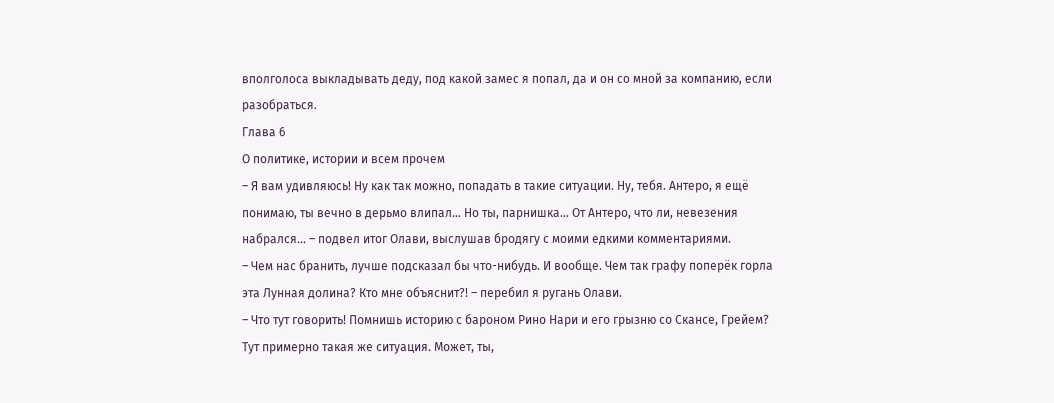вполголоса выкладывать деду, под какой замес я попал, да и он со мной за компанию, если разобраться.
Глава 6
О политике, истории и всем прочем
– Я вам удивляюсь! Ну как так можно, попадать в такие ситуации. Ну, тебя. Антеро, я ещё понимаю, ты вечно в дерьмо влипал… Но ты, парнишка… От Антеро, что ли, невезения набрался… – подвел итог Олави, выслушав бродягу с моими едкими комментариями.
– Чем нас бранить, лучше подсказал бы что-нибудь. И вообще. Чем так графу поперёк горла эта Лунная долина? Кто мне объяснит?! – перебил я ругань Олави.
– Что тут говорить! Помнишь историю с бароном Рино Нари и его грызню со Скансе, Грейем? Тут примерно такая же ситуация. Может, ты,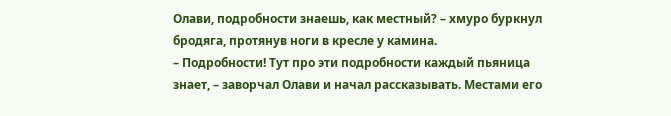Олави, подробности знаешь, как местный? – хмуро буркнул бродяга, протянув ноги в кресле у камина.
– Подробности! Тут про эти подробности каждый пьяница знает, – заворчал Олави и начал рассказывать. Местами его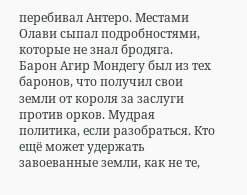перебивал Антеро. Местами Олави сыпал подробностями, которые не знал бродяга.
Барон Агир Мондегу был из тех баронов, что получил свои земли от короля за заслуги против орков. Мудрая политика, если разобраться. Кто ещё может удержать завоеванные земли, как не те,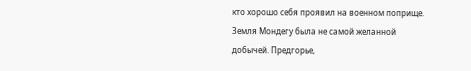кто хорошо себя проявил на военном поприще. Земля Мондегу была не самой желанной добычей. Предгорье,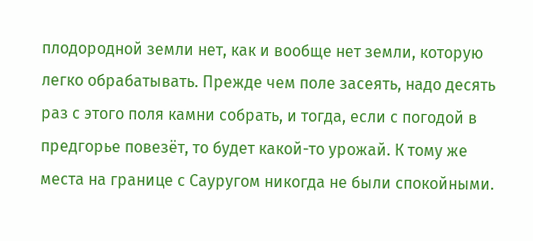плодородной земли нет, как и вообще нет земли, которую легко обрабатывать. Прежде чем поле засеять, надо десять раз с этого поля камни собрать, и тогда, если с погодой в предгорье повезёт, то будет какой-то урожай. К тому же места на границе с Сауругом никогда не были спокойными.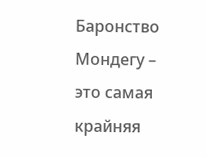Баронство Мондегу – это самая крайняя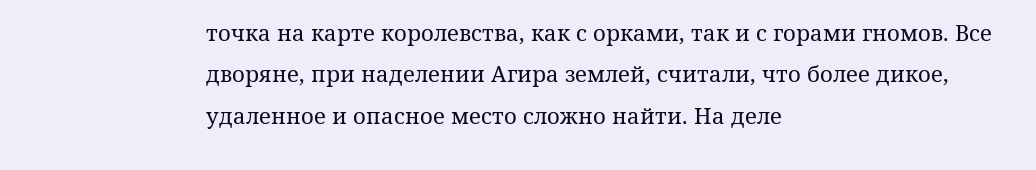точка на карте королевства, как с орками, так и с горами гномов. Все дворяне, при наделении Агира землей, считали, что более дикое, удаленное и опасное место сложно найти. На деле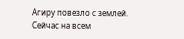Агиру повезло с землей. Сейчас на всем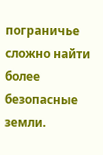пограничье сложно найти более безопасные земли.